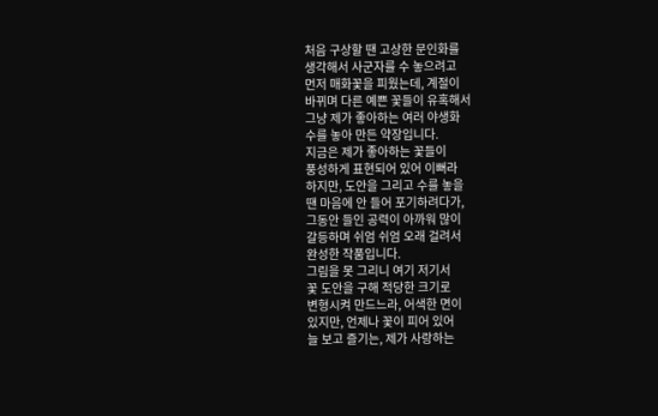처음 구상할 땐 고상한 문인화를
생각해서 사군자를 수 놓으려고
먼저 매화꽃을 피웠는데, 계절이
바뀌며 다른 예쁜 꽃들이 유혹해서
그냥 제가 좋아하는 여러 야생화
수를 놓아 만든 약장입니다.
지금은 제가 좋아하는 꽃들이
풍성하게 표현되어 있어 이뻐라
하지만, 도안을 그리고 수를 놓을
땐 마음에 안 들어 포기하려다가,
그동안 들인 공력이 아까워 많이
갈등하며 쉬엄 쉬엄 오래 걸려서
완성한 작품입니다.
그림을 못 그리니 여기 저기서
꽃 도안을 구해 적당한 크기로
변형시켜 만드느라, 어색한 면이
있지만, 언제나 꽃이 피어 있어
늘 보고 즐기는, 제가 사랑하는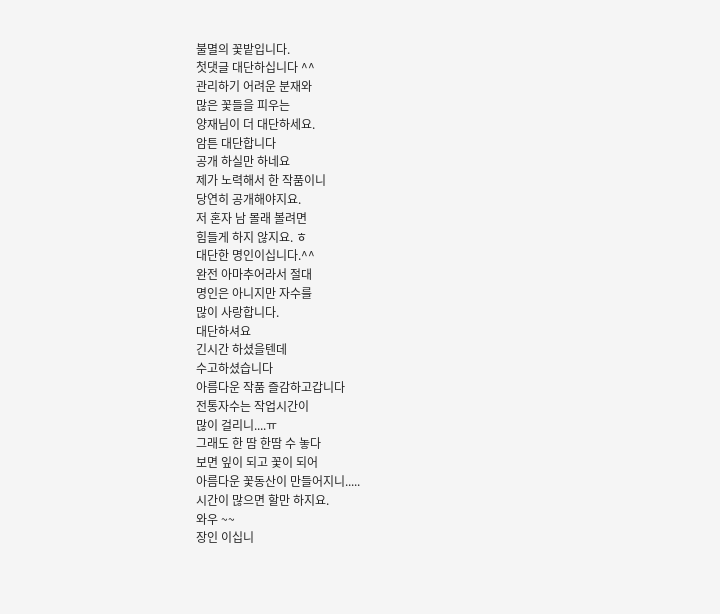불멸의 꽃밭입니다.
첫댓글 대단하십니다 ^^
관리하기 어려운 분재와
많은 꽃들을 피우는
양재님이 더 대단하세요.
암튼 대단합니다
공개 하실만 하네요
제가 노력해서 한 작품이니
당연히 공개해야지요.
저 혼자 남 몰래 볼려면
힘들게 하지 않지요. ㅎ
대단한 명인이십니다.^^
완전 아마추어라서 절대
명인은 아니지만 자수를
많이 사랑합니다.
대단하셔요
긴시간 하셨을텐데
수고하셨습니다
아름다운 작품 즐감하고갑니다
전통자수는 작업시간이
많이 걸리니....ㅠ
그래도 한 땀 한땀 수 놓다
보면 잎이 되고 꽃이 되어
아름다운 꽃동산이 만들어지니.....
시간이 많으면 할만 하지요.
와우 ~~
장인 이십니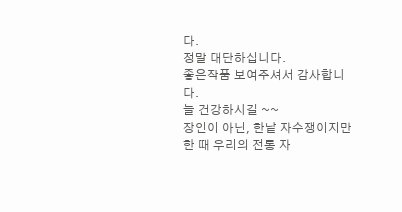다.
정말 대단하십니다.
좋은작품 보여주셔서 감사합니다.
늘 건강하시길 ~~
장인이 아닌, 한낱 자수쟁이지만
한 때 우리의 전통 자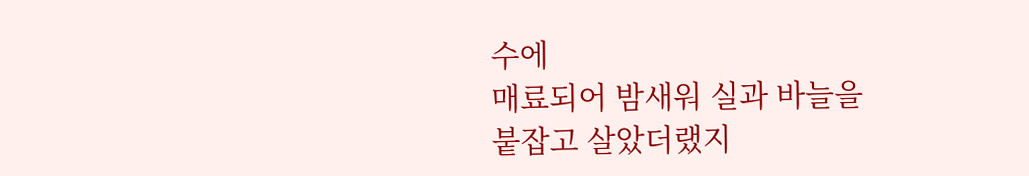수에
매료되어 밤새워 실과 바늘을
붙잡고 살았더랬지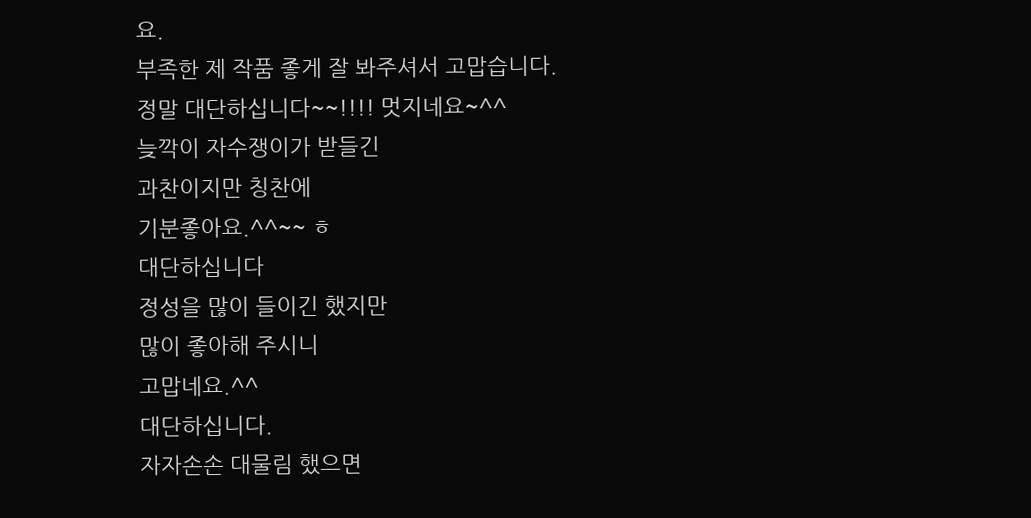요.
부족한 제 작품 좋게 잘 봐주셔서 고맙습니다.
정말 대단하십니다~~!!!! 멋지네요~^^
늦깍이 자수쟁이가 받들긴
과찬이지만 칭찬에
기분좋아요.^^~~ ㅎ
대단하십니다
정성을 많이 들이긴 했지만
많이 좋아해 주시니
고맙네요.^^
대단하십니다.
자자손손 대물림 했으면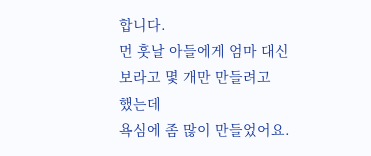합니다.
먼 훗날 아들에게 엄마 대신
보라고 몇 개만 만들려고
했는데
욕심에 좀 많이 만들었어요.